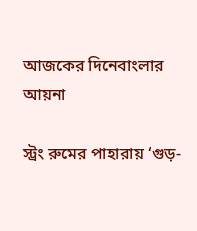আজকের দিনেবাংলার আয়না

স্ট্রং রুমের পাহারায় ‘গুড়-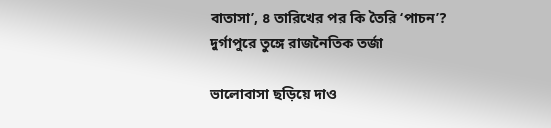বাতাসা’, ৪ তারিখের পর কি তৈরি ‘পাচন’? দুর্গাপুরে তুঙ্গে রাজনৈতিক তর্জা

ভালোবাসা ছড়িয়ে দাও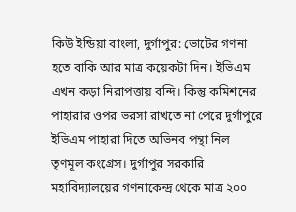কিউ ইন্ডিয়া বাংলা, দুর্গাপুর: ভোটের গণনা হতে বাকি আর মাত্র কয়েকটা দিন। ইভিএম এখন কড়া নিরাপত্তায় বন্দি। কিন্তু কমিশনের পাহারার ওপর ভরসা রাখতে না পেরে দুর্গাপুরে ইভিএম পাহারা দিতে অভিনব পন্থা নিল তৃণমূল কংগ্রেস। দুর্গাপুর সরকারি মহাবিদ্যালয়ের গণনাকেন্দ্র থেকে মাত্র ২০০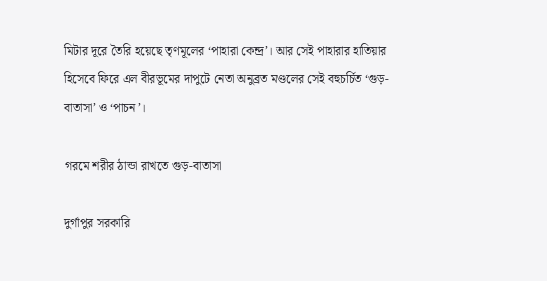মিটার দূরে তৈরি হয়েছে তৃণমূলের ‘পাহারা কেন্দ্র’। আর সেই পাহারার হাতিয়ার হিসেবে ফিরে এল বীরভূমের দাপুটে নেতা অনুব্রত মণ্ডলের সেই বহুচর্চিত ‘গুড়-বাতাসা’ ও ‘পাচন’।

গরমে শরীর ঠান্ডা রাখতে গুড়-বাতাসা

দুর্গাপুর সরকারি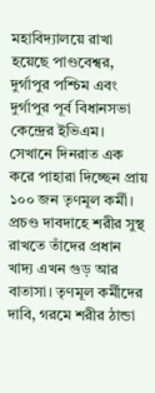মহাবিদ্যালয়ে রাখা হয়েছে পাণ্ডবেশ্বর, দুর্গাপুর পশ্চিম এবং দুর্গাপুর পূর্ব বিধানসভা কেন্দ্রের ইভিএম। সেখানে দিনরাত এক করে পাহারা দিচ্ছেন প্রায় ১০০ জন তৃণমূল কর্মী। প্রচণ্ড দাবদাহে শরীর সুস্থ রাখতে তাঁদের প্রধান খাদ্য এখন গুড় আর বাতাসা। তৃণমূল কর্মীদের দাবি, গরমে শরীর ঠান্ডা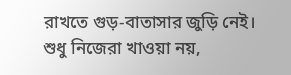রাখতে গুড়-বাতাসার জুড়ি নেই। শুধু নিজেরা খাওয়া নয়,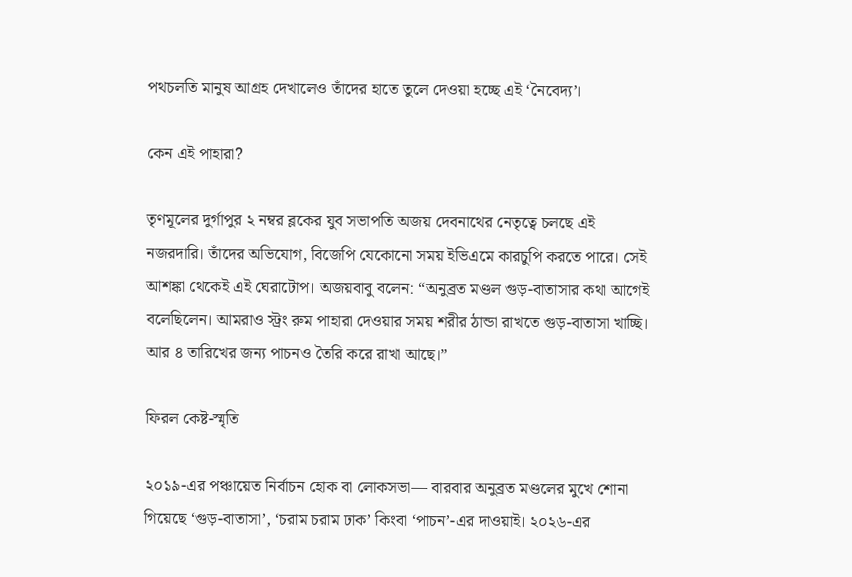পথচলতি মানুষ আগ্রহ দেখালেও তাঁদের হাতে তুলে দেওয়া হচ্ছে এই ‘নৈবেদ্য’।

কেন এই পাহারা?

তৃণমূলের দুর্গাপুর ২ নম্বর ব্লকের যুব সভাপতি অজয় দেবনাথের নেতৃত্বে চলছে এই নজরদারি। তাঁদের অভিযোগ, বিজেপি যেকোনো সময় ইভিএমে কারচুপি করতে পারে। সেই আশঙ্কা থেকেই এই ঘেরাটোপ। অজয়বাবু বলেন: “অনুব্রত মণ্ডল গুড়-বাতাসার কথা আগেই বলেছিলেন। আমরাও স্ট্রং রুম পাহারা দেওয়ার সময় শরীর ঠান্ডা রাখতে গুড়-বাতাসা খাচ্ছি। আর ৪ তারিখের জন্য পাচনও তৈরি করে রাখা আছে।”

ফিরল কেষ্ট-স্মৃতি

২০১৯-এর পঞ্চায়েত নির্বাচন হোক বা লোকসভা— বারবার অনুব্রত মণ্ডলের মুখে শোনা গিয়েছে ‘গুড়-বাতাসা’, ‘চরাম চরাম ঢাক’ কিংবা ‘পাচন’-এর দাওয়াই। ২০২৬-এর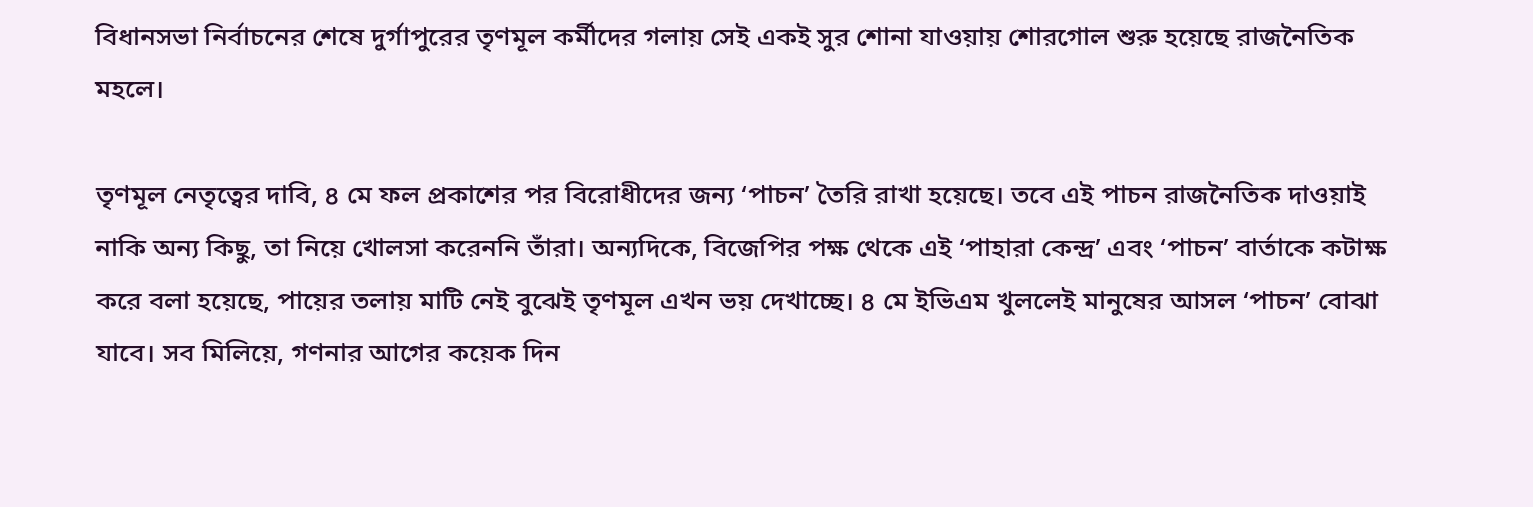বিধানসভা নির্বাচনের শেষে দুর্গাপুরের তৃণমূল কর্মীদের গলায় সেই একই সুর শোনা যাওয়ায় শোরগোল শুরু হয়েছে রাজনৈতিক মহলে।

তৃণমূল নেতৃত্বের দাবি, ৪ মে ফল প্রকাশের পর বিরোধীদের জন্য ‘পাচন’ তৈরি রাখা হয়েছে। তবে এই পাচন রাজনৈতিক দাওয়াই নাকি অন্য কিছু, তা নিয়ে খোলসা করেননি তাঁরা। অন্যদিকে, বিজেপির পক্ষ থেকে এই ‘পাহারা কেন্দ্র’ এবং ‘পাচন’ বার্তাকে কটাক্ষ করে বলা হয়েছে, পায়ের তলায় মাটি নেই বুঝেই তৃণমূল এখন ভয় দেখাচ্ছে। ৪ মে ইভিএম খুললেই মানুষের আসল ‘পাচন’ বোঝা যাবে। সব মিলিয়ে, গণনার আগের কয়েক দিন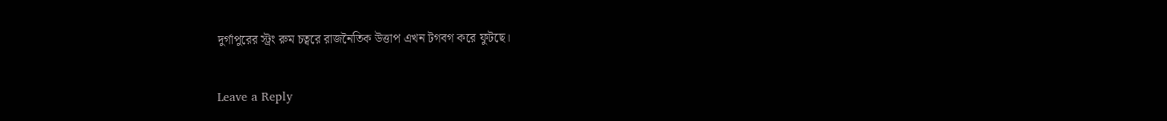দুর্গাপুরের স্ট্রং রুম চত্বরে রাজনৈতিক উত্তাপ এখন টগবগ করে ফুটছে।

Leave a Reply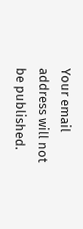Your email address will not be published.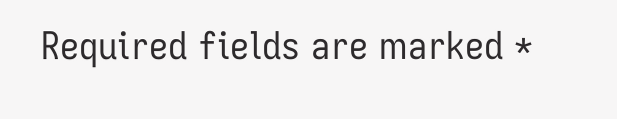Required fields are marked *